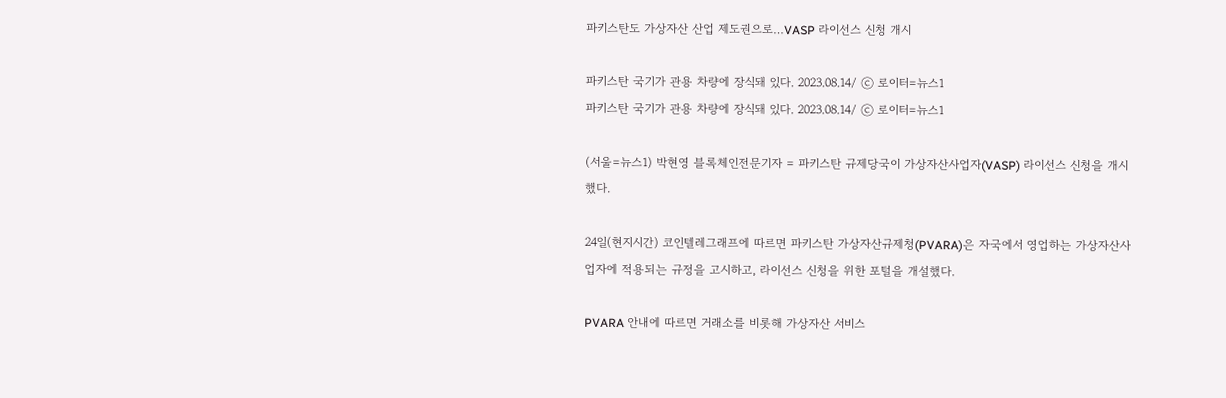파키스탄도 가상자산 산업 제도권으로…VASP 라이선스 신청 개시

파키스탄 국기가 관용 차량에 장식돼 있다. 2023.08.14/ ⓒ 로이터=뉴스1
파키스탄 국기가 관용 차량에 장식돼 있다. 2023.08.14/ ⓒ 로이터=뉴스1

(서울=뉴스1) 박현영 블록체인전문기자 = 파키스탄 규제당국이 가상자산사업자(VASP) 라이선스 신청을 개시했다.

24일(현지시간) 코인텔레그래프에 따르면 파키스탄 가상자산규제청(PVARA)은 자국에서 영업하는 가상자산사업자에 적용되는 규정을 고시하고, 라이선스 신청을 위한 포털을 개설했다.

PVARA 안내에 따르면 거래소를 비롯해 가상자산 서비스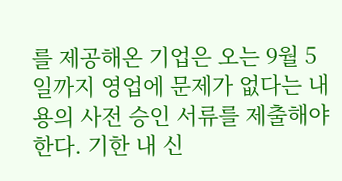를 제공해온 기업은 오는 9월 5일까지 영업에 문제가 없다는 내용의 사전 승인 서류를 제출해야 한다. 기한 내 신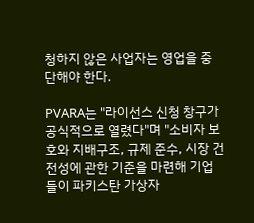청하지 않은 사업자는 영업을 중단해야 한다.

PVARA는 "라이선스 신청 창구가 공식적으로 열렸다"며 "소비자 보호와 지배구조, 규제 준수, 시장 건전성에 관한 기준을 마련해 기업들이 파키스탄 가상자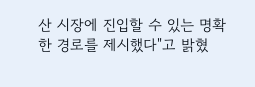산 시장에 진입할 수 있는 명확한 경로를 제시했다"고 밝혔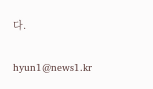다.

hyun1@news1.kr